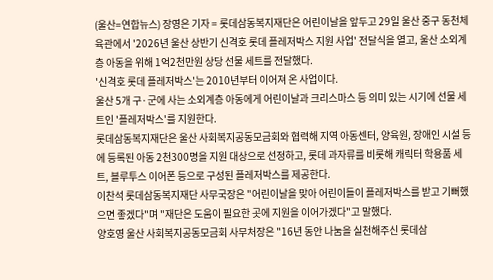(울산=연합뉴스) 장영은 기자 = 롯데삼동복지재단은 어린이날을 앞두고 29일 울산 중구 동천체육관에서 '2026년 울산 상반기 신격호 롯데 플레저박스 지원 사업' 전달식을 열고, 울산 소외계층 아동을 위해 1억2천만원 상당 선물 세트를 전달했다.
'신격호 롯데 플레저박스'는 2010년부터 이어져 온 사업이다.
울산 5개 구·군에 사는 소외계층 아동에게 어린이날과 크리스마스 등 의미 있는 시기에 선물 세트인 '플레저박스'를 지원한다.
롯데삼동복지재단은 울산 사회복지공동모금회와 협력해 지역 아동센터, 양육원, 장애인 시설 등에 등록된 아동 2천300명을 지원 대상으로 선정하고, 롯데 과자류를 비롯해 캐릭터 학용품 세트, 블루투스 이어폰 등으로 구성된 플레저박스를 제공한다.
이찬석 롯데삼동복지재단 사무국장은 "어린이날을 맞아 어린이들이 플레저박스를 받고 기뻐했으면 좋겠다"며 "재단은 도움이 필요한 곳에 지원을 이어가겠다"고 말했다.
양호영 울산 사회복지공동모금회 사무처장은 "16년 동안 나눔을 실천해주신 롯데삼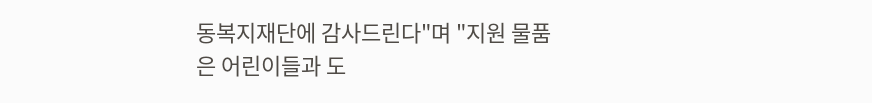동복지재단에 감사드린다"며 "지원 물품은 어린이들과 도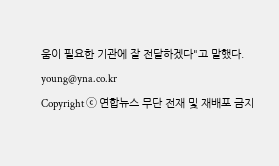움이 필요한 기관에 잘 전달하겠다"고 말했다.
young@yna.co.kr
Copyright ⓒ 연합뉴스 무단 전재 및 재배포 금지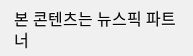본 콘텐츠는 뉴스픽 파트너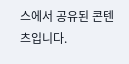스에서 공유된 콘텐츠입니다.